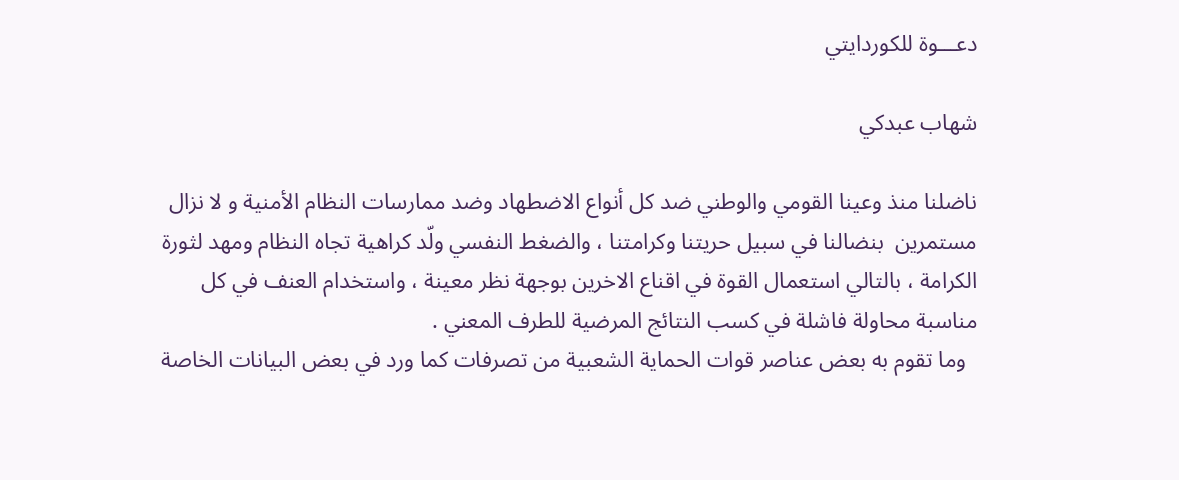دعـــوة للكوردايتي

شهاب عبدكي

ناضلنا منذ وعينا القومي والوطني ضد كل أنواع الاضطهاد وضد ممارسات النظام الأمنية و لا نزال مستمرين  بنضالنا في سبيل حريتنا وكرامتنا ، والضغط النفسي ولّد كراهية تجاه النظام ومهد لثورة الكرامة ، بالتالي استعمال القوة في اقناع الاخرين بوجهة نظر معينة ، واستخدام العنف في كل مناسبة محاولة فاشلة في كسب النتائج المرضية للطرف المعني .
  وما تقوم به بعض عناصر قوات الحماية الشعبية من تصرفات كما ورد في بعض البيانات الخاصة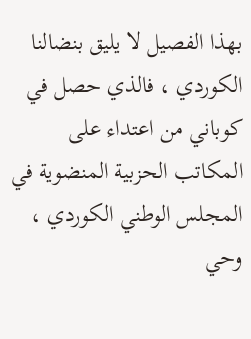بهذا الفصيل لا يليق بنضالنا الكوردي ، فالذي حصل في كوباني من اعتداء على المكاتب الحزبية المنضوية في المجلس الوطني الكوردي ، وحي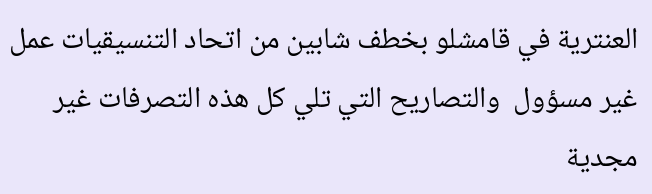العنترية في قامشلو بخطف شابين من اتحاد التنسيقيات عمل غير مسؤول  والتصاريح التي تلي كل هذه التصرفات غير مجدية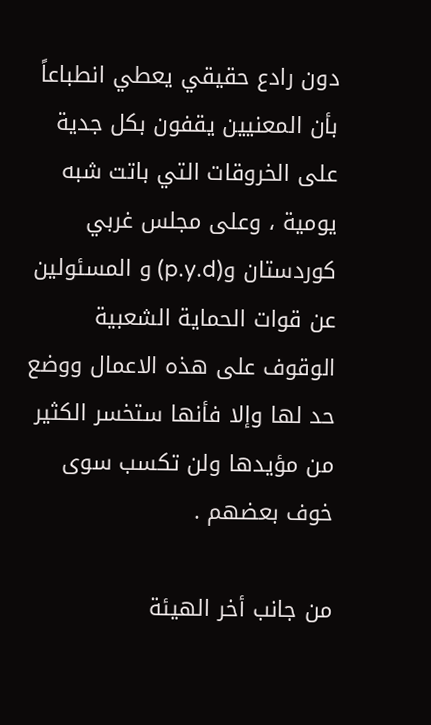دون رادع حقيقي يعطي انطباعاً بأن المعنيين يقفون بكل جدية على الخروقات التي باتت شبه يومية ، وعلى مجلس غربي كوردستان و(p.y.d) و المسئولين عن قوات الحماية الشعبية الوقوف على هذه الاعمال ووضع حد لها وإلا فأنها ستخسر الكثير من مؤيدها ولن تكسب سوى خوف بعضهم .

من جانب أخر الهيئة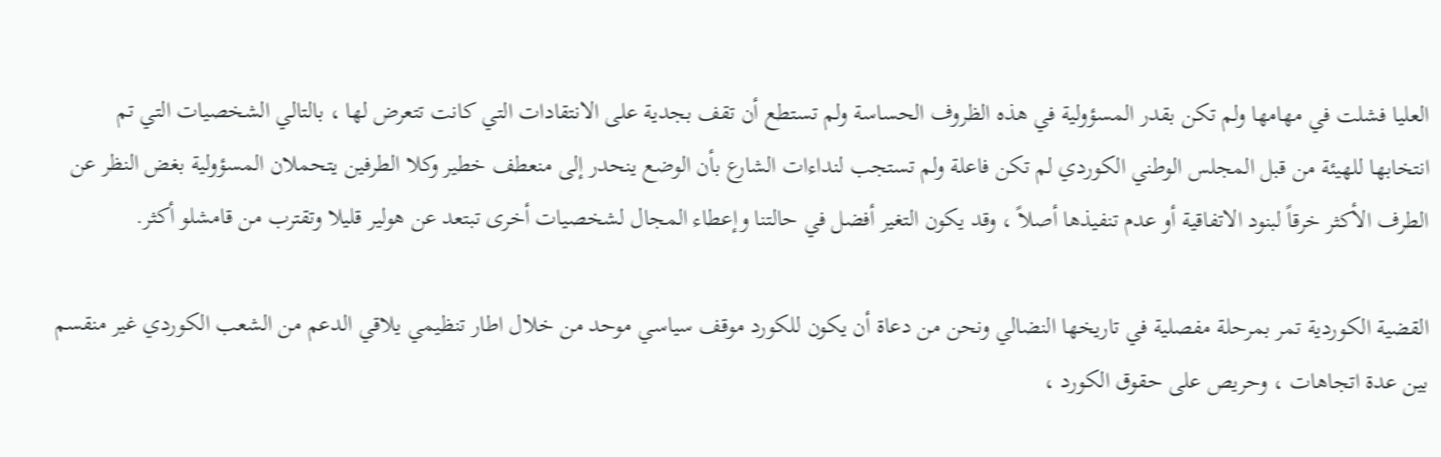العليا فشلت في مهامها ولم تكن بقدر المسؤولية في هذه الظروف الحساسة ولم تستطع أن تقف بجدية على الانتقادات التي كانت تتعرض لها ، بالتالي الشخصيات التي تم انتخابها للهيئة من قبل المجلس الوطني الكوردي لم تكن فاعلة ولم تستجب لنداءات الشارع بأن الوضع ينحدر إلى منعطف خطير وكلا الطرفين يتحملان المسؤولية بغض النظر عن الطرف الأكثر خرقاً لبنود الاتفاقية أو عدم تنفيذها أصلاً ، وقد يكون التغير أفضل في حالتنا وإعطاء المجال لشخصيات أخرى تبتعد عن هولير قليلا وتقترب من قامشلو أكثر.

القضية الكوردية تمر بمرحلة مفصلية في تاريخها النضالي ونحن من دعاة أن يكون للكورد موقف سياسي موحد من خلال اطار تنظيمي يلاقي الدعم من الشعب الكوردي غير منقسم بين عدة اتجاهات ، وحريص على حقوق الكورد ،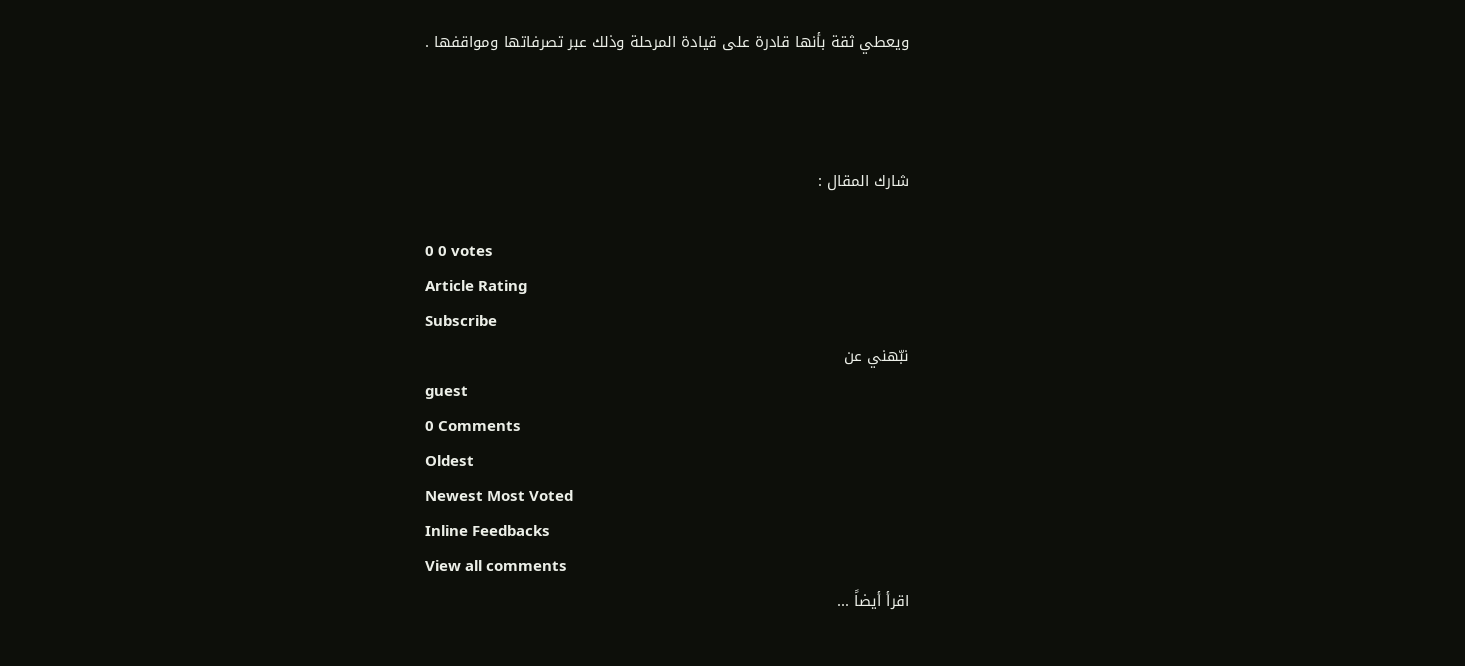ويعطي ثقة بأنها قادرة على قيادة المرحلة وذلك عبر تصرفاتها ومواقفها .



شارك المقال :

0 0 votes
Article Rating
Subscribe
نبّهني عن
guest
0 Comments
Oldest
Newest Most Voted
Inline Feedbacks
View all comments
اقرأ أيضاً ...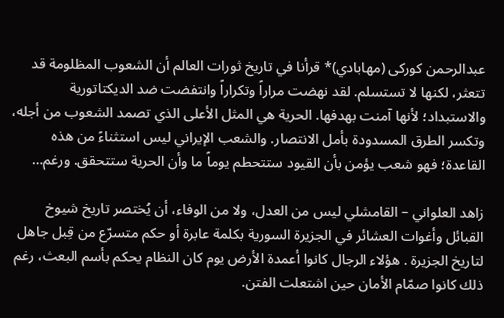عبدالرحمن کورکی (مهابادي)* قرأنا في تاريخ ثورات العالم أن الشعوب المظلومة قد تتعثر، لكنها لا تستسلم. لقد نهضت مراراً وتكراراً وانتفضت ضد الديكتاتورية والاستبداد؛ لأنها آمنت بهدفها. الحرية هي المثل الأعلى الذي تصمد الشعوب من أجله، وتكسر الطرق المسدودة بأمل الانتصار. والشعب الإيراني ليس استثناءً من هذه القاعدة؛ فهو شعب يؤمن بأن القيود ستتحطم يوماً ما وأن الحرية ستتحقق. ورغم…

زاهد العلواني – القامشلي ليس من العدل، ولا من الوفاء، أن يُختصر تاريخ شيوخ القبائل وأغوات العشائر في الجزيرة السورية بكلمة عابرة أو حكم متسرّع من قِبل جاهل لتاريخ الجزيرة . هؤلاء الرجال كانوا أعمدة الأرض يوم كان النظام يحكم بأسم البعث، رغم ذلك كانوا صمّام الأمان حين اشتعلت الفتن.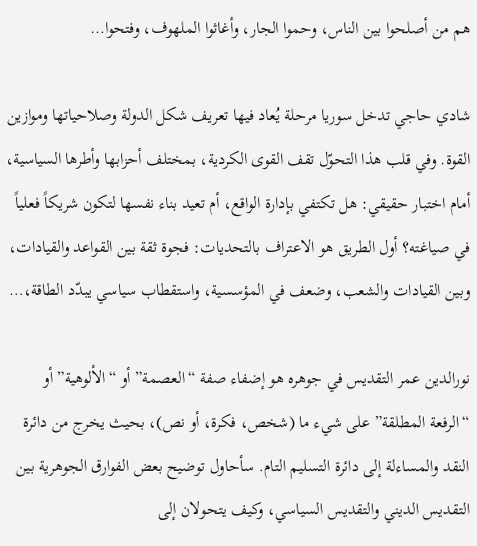هم من أصلحوا بين الناس، وحموا الجار، وأغاثوا الملهوف، وفتحوا…

شادي حاجي تدخل سوريا مرحلة يُعاد فيها تعريف شكل الدولة وصلاحياتها وموازين القوة. وفي قلب هذا التحوّل تقف القوى الكردية، بمختلف أحزابها وأطرها السياسية، أمام اختبار حقيقي: هل تكتفي بإدارة الواقع، أم تعيد بناء نفسها لتكون شريكاً فعلياً في صياغته؟ أول الطريق هو الاعتراف بالتحديات: فجوة ثقة بين القواعد والقيادات، وبين القيادات والشعب، وضعف في المؤسسية، واستقطاب سياسي يبدّد الطاقة،…

نورالدين عمر التقديس في جوهره هو إضفاء صفة “العصمة” أو “الألوهية” أو “الرفعة المطلقة” على شيء ما (شخص، فكرة، أو نص)، بحيث يخرج من دائرة النقد والمساءلة إلى دائرة التسليم التام. سأحاول توضيح بعض الفوارق الجوهرية بين التقديس الديني والتقديس السياسي، وكيف يتحولان إلى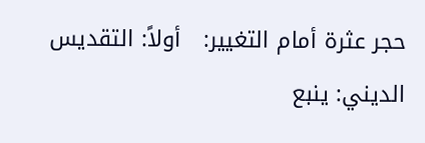حجر عثرة أمام التغيير:   أولاً: التقديس الديني: ينبع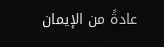عادةً من الإيمان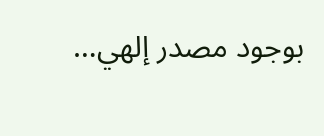بوجود مصدر إلهي…